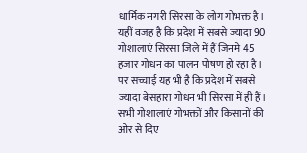धार्मिक नगरी सिरसा के लोग गोभक्त है। यहीं वजह है कि प्रदेश में सबसे ज्यादा 90 गोशालाएं सिरसा जिले में हैं जिनमे 45 हजार गोधन का पालन पोषण हो रहा है। पर सच्चाई यह भी है कि प्रदेश में सबसे ज्यादा बेसहारा गोधन भी सिरसा में ही हैं। सभी गोशालाएं गोभक्तों और किसानों की ओर से दिए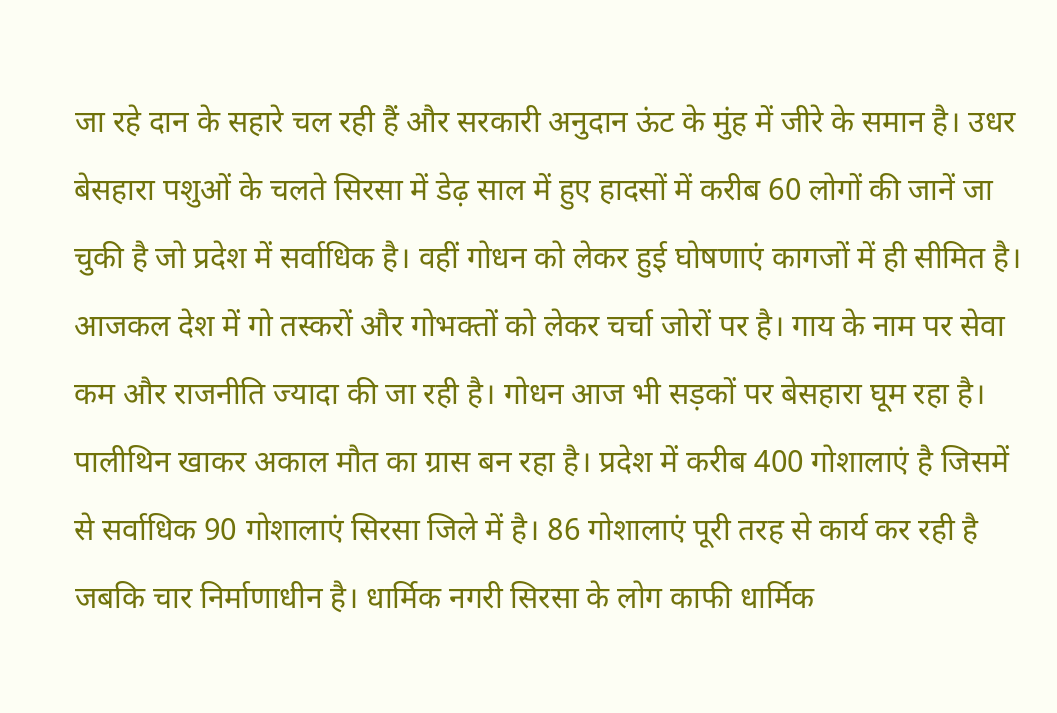जा रहे दान के सहारे चल रही हैं और सरकारी अनुदान ऊंट के मुंह में जीरे के समान है। उधर बेसहारा पशुओं के चलते सिरसा में डेढ़ साल में हुए हादसों में करीब 60 लोगों की जानें जा चुकी है जो प्रदेश में सर्वाधिक है। वहीं गोधन को लेकर हुई घोषणाएं कागजों में ही सीमित है।
आजकल देश में गो तस्करों और गोभक्तों को लेकर चर्चा जोरों पर है। गाय के नाम पर सेवा कम और राजनीति ज्यादा की जा रही है। गोधन आज भी सड़कों पर बेसहारा घूम रहा है। पालीथिन खाकर अकाल मौत का ग्रास बन रहा है। प्रदेश में करीब 400 गोशालाएं है जिसमें से सर्वाधिक 90 गोशालाएं सिरसा जिले में है। 86 गोशालाएं पूरी तरह से कार्य कर रही है जबकि चार निर्माणाधीन है। धार्मिक नगरी सिरसा के लोग काफी धार्मिक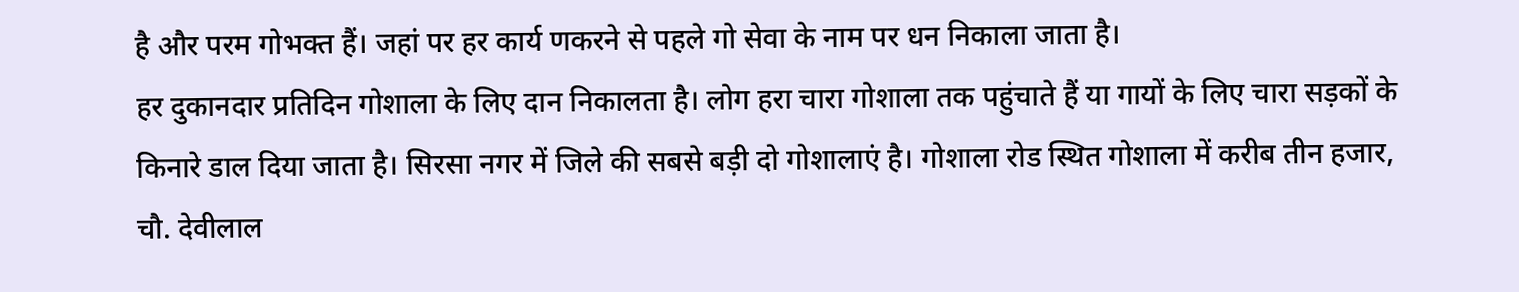है और परम गोभक्त हैं। जहां पर हर कार्य णकरने से पहले गो सेवा के नाम पर धन निकाला जाता है।
हर दुकानदार प्रतिदिन गोशाला के लिए दान निकालता है। लोग हरा चारा गोशाला तक पहुंचाते हैं या गायों के लिए चारा सड़कों के किनारे डाल दिया जाता है। सिरसा नगर में जिले की सबसे बड़ी दो गोशालाएं है। गोशाला रोड स्थित गोशाला में करीब तीन हजार, चौ. देवीलाल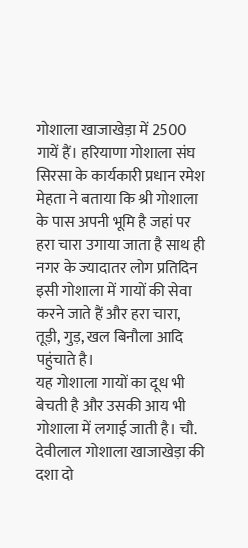गोशाला खाजाखेड़ा में 2500 गायें हैं। हरियाणा गोशाला संघ सिरसा के कार्यकारी प्रधान रमेश मेहता ने बताया कि श्री गोशाला के पास अपनी भूमि है जहां पर हरा चारा उगाया जाता है साथ ही नगर के ज्यादातर लोग प्रतिदिन इसी गोशाला में गायों की सेवा करने जाते हैं और हरा चारा, तूड़ी, गुड़, खल बिनौला आदि पहुंचाते है।
यह गोशाला गायों का दूध भी बेचती है और उसकी आय भी गोशाला में लगाई जाती है। चौ. देवीलाल गोशाला खाजाखेड़ा की दशा दो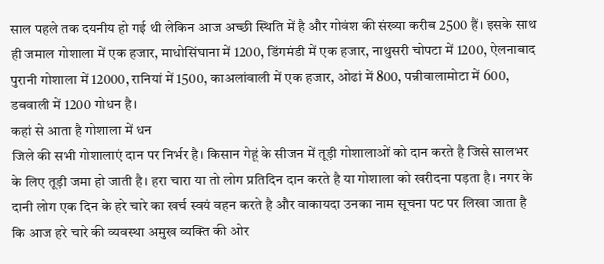साल पहले तक दयनीय हो गई थी लेकिन आज अच्छी स्थिति में है और गोवंश की संख्या करीब 2500 हैं। इसके साथ ही जमाल गोशाला में एक हजार, माधोसिंघाना में 1200, डिंगमंडी में एक हजार, नाथुसरी चोपटा में 1200, ऐलनाबाद पुरानी गोशाला में 12000, रानियां में 1500, काअलांवाली में एक हजार, ओढां में 800, पन्नीवालामोटा में 600, डबवाली में 1200 गोधन है।
कहां से आता है गोशाला में धन
जिले की सभी गोशालाएं दान पर निर्भर है। किसान गेहूं के सीजन में तूड़ी गोशालाओं को दान करते है जिसे सालभर के लिए तूड़ी जमा हो जाती है। हरा चारा या तो लोग प्रतिदिन दान करते है या गोशाला को खरीदना पड़ता है। नगर के दानी लोग एक दिन के हरे चारे का खर्च स्वयं वहन करते है और वाकायदा उनका नाम सूचना पट पर लिखा जाता है कि आज हरे चारे की व्यवस्था अमुख व्यक्ति की ओर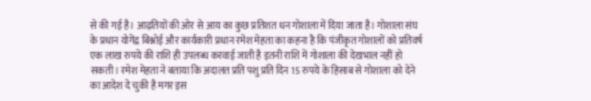से की गई है। आढ़तियों की ओर से आय का कुछ प्रतिशत धन गोशाला में दिया जाता है। गोशाला संघ के प्रधान योगेंद्र बिश्नोई और कार्यकारी प्रधान रमेश मेहता का कहना है कि पंजीकृत गोशालों को प्रतिवर्ष एक लाख रुपये की राशि ही उपलब्ध करवाई जाती है इतनी राशि में गोशाला की देखभाल नहीं हो सकती। रमेश मेहता ने बताया कि अदालत प्रति पशु प्रति दिन 15 रुपये के हिसाब से गोशाला को देने का आदेश दे चुकी है मगर इस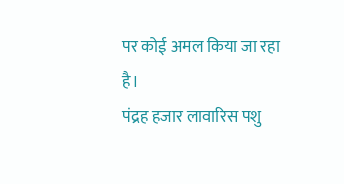पर कोई अमल किया जा रहा है।
पंद्रह हजार लावारिस पशु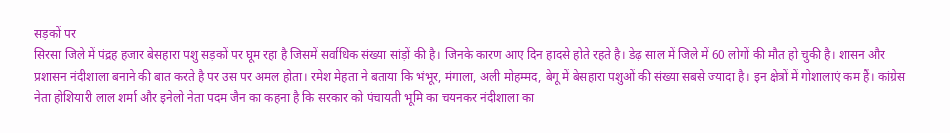सड़कों पर
सिरसा जिले में पंद्रह हजार बेसहारा पशु सड़कों पर घूम रहा है जिसमें सर्वाधिक संख्या सांड़ों की है। जिनके कारण आए दिन हादसे होते रहते है। डेढ़ साल में जिले में 60 लोगों की मौत हो चुकी है। शासन और प्रशासन नंदीशाला बनाने की बात करते है पर उस पर अमल होता। रमेश मेहता ने बताया कि भंभूर, मंगाला, अली मोहम्मद, बेगू में बेसहारा पशुओं की संख्या सबसे ज्यादा है। इन क्षेत्रों में गोशालाएं कम हैं। कांग्रेस नेता होशियारी लाल शर्मा और इनेलो नेता पदम जैन का कहना है कि सरकार को पंचायती भूमि का चयनकर नंदीशाला का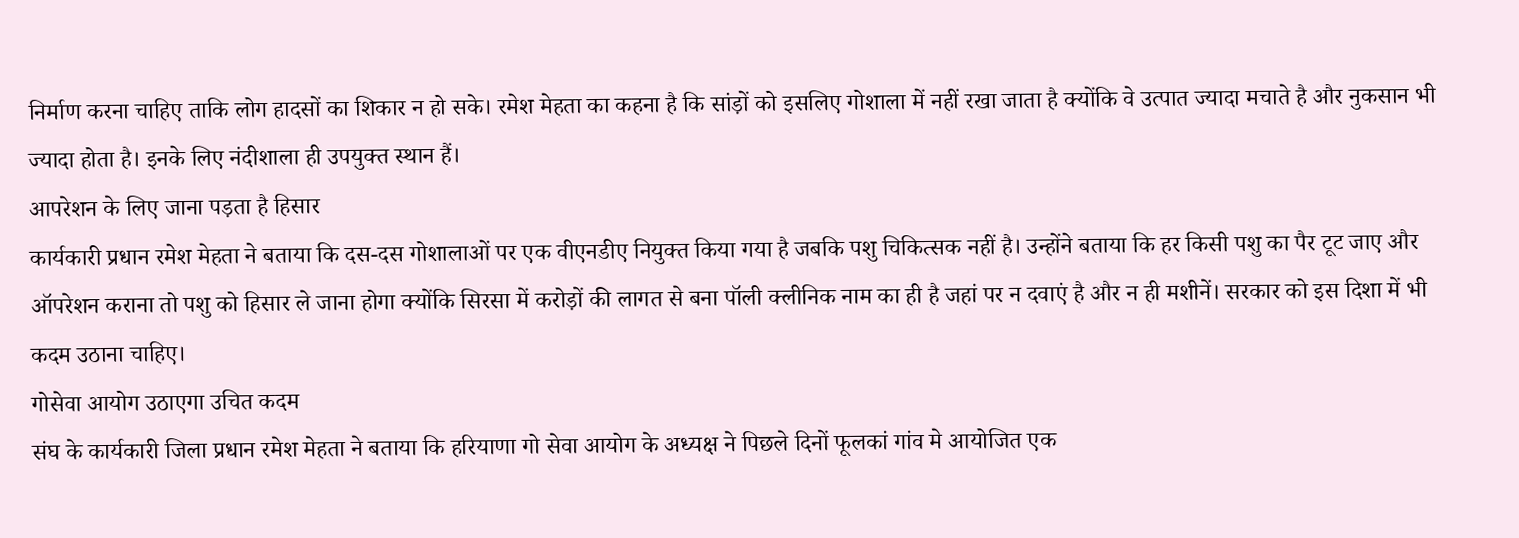निर्माण करना चाहिए ताकि लोग हादसों का शिकार न हो सके। रमेश मेहता का कहना है कि सांड़ों को इसलिए गोशाला में नहीं रखा जाता है क्योंकि वे उत्पात ज्यादा मचाते है और नुकसान भी ज्यादा होता है। इनके लिए नंदीशाला ही उपयुक्त स्थान हैं।
आपरेशन के लिए जाना पड़ता है हिसार
कार्यकारी प्रधान रमेश मेहता ने बताया कि दस-दस गोशालाओं पर एक वीएनडीए नियुक्त किया गया है जबकि पशु चिकित्सक नहीं है। उन्होंने बताया कि हर किसी पशु का पैर टूट जाए और ऑपरेशन कराना तो पशु को हिसार ले जाना होगा क्योंकि सिरसा में करोड़ों की लागत से बना पॉली क्लीनिक नाम का ही है जहां पर न दवाएं है और न ही मशीनें। सरकार को इस दिशा में भी कदम उठाना चाहिए।
गोसेवा आयोग उठाएगा उचित कदम
संघ के कार्यकारी जिला प्रधान रमेश मेहता ने बताया कि हरियाणा गो सेवा आयोग के अध्यक्ष ने पिछले दिनों फूलकां गांव मे आयोजित एक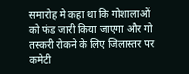समारोह मे कहा था कि गोशालाओं को फंड जारी किया जाएगा और गो तस्करी रोकने के लिए जिलास्तर पर कमेटी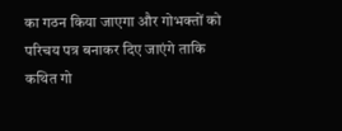का गठन किया जाएगा और गोभक्तों को परिचय पत्र बनाकर दिए जाएंगे ताकि कथित गो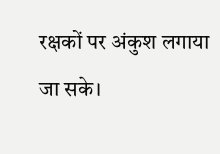रक्षकों पर अंकुश लगाया जा सके।